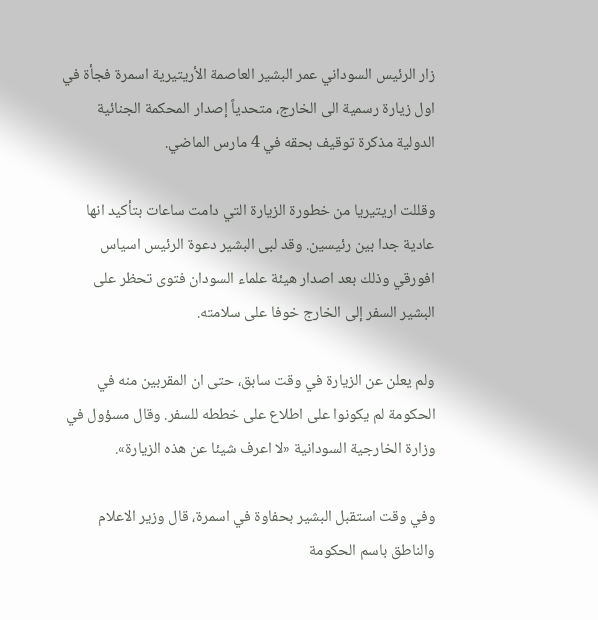زار الرئيس السوداني عمر البشير العاصمة الأريتيرية اسمرة فجأة في اول زيارة رسمية الى الخارج، متحدياً إصدار المحكمة الجنائية الدولية مذكرة توقيف بحقه في 4 مارس الماضي.

وقللت اريتيريا من خطورة الزيارة التي دامت ساعات بتأكيد انها عادية جدا بين رئيسين. وقد لبى البشير دعوة الرئيس اسياس افورقي وذلك بعد اصدار هيئة علماء السودان فتوى تحظر على البشير السفر إلى الخارج خوفا على سلامته.

ولم يعلن عن الزيارة في وقت سابق، حتى ان المقربين منه في الحكومة لم يكونوا على اطلاع على خططه للسفر. وقال مسؤول في وزارة الخارجية السودانية «لا اعرف شيئا عن هذه الزيارة».

وفي وقت استقبل البشير بحفاوة في اسمرة، قال وزير الاعلام والناطق باسم الحكومة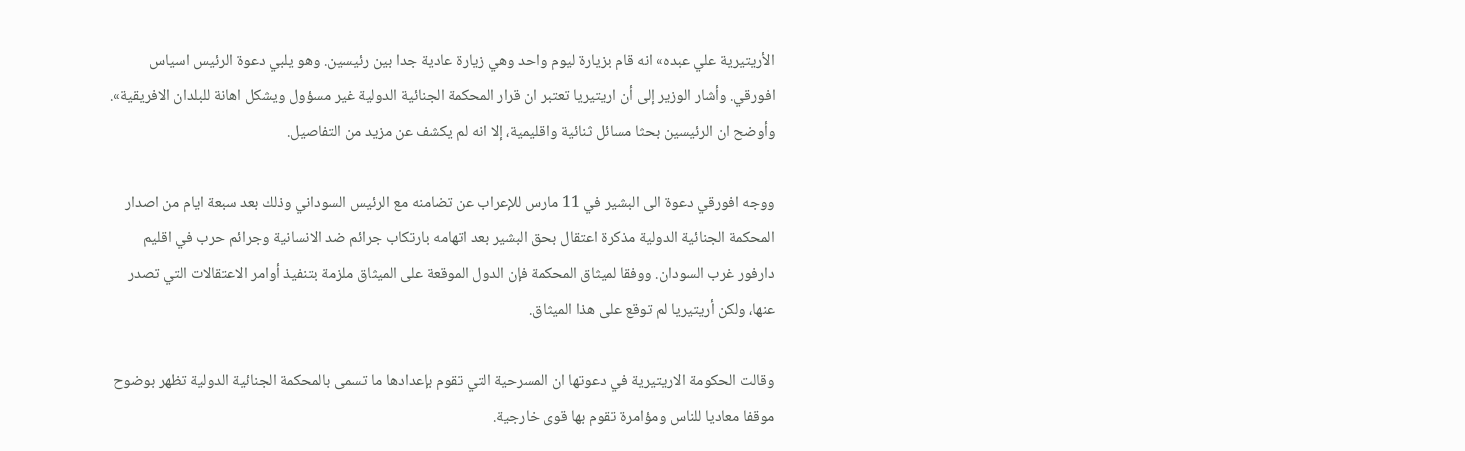الأريتيرية علي عبده» انه قام بزيارة ليوم واحد وهي زيارة عادية جدا بين رئيسين. وهو يلبي دعوة الرئيس اسياس افورقي. وأشار الوزير إلى أن اريتيريا تعتبر ان قرار المحكمة الجنائية الدولية غير مسؤول ويشكل اهانة للبلدان الافريقية». وأوضح ان الرئيسين بحثا مسائل ثنائية واقليمية، إلا انه لم يكشف عن مزيد من التفاصيل.

ووجه افورقي دعوة الى البشير في 11 مارس للإعراب عن تضامنه مع الرئيس السوداني وذلك بعد سبعة ايام من اصدار المحكمة الجنائية الدولية مذكرة اعتقال بحق البشير بعد اتهامه بارتكاب جرائم ضد الانسانية وجرائم حرب في اقليم دارفور غرب السودان. ووفقا لميثاق المحكمة فإن الدول الموقعة على الميثاق ملزمة بتنفيذ أوامر الاعتقالات التي تصدر عنها، ولكن أريتيريا لم توقع على هذا الميثاق.

وقالت الحكومة الاريتيرية في دعوتها ان المسرحية التي تقوم بإعدادها ما تسمى بالمحكمة الجنائية الدولية تظهر بوضوح موقفا معاديا للناس ومؤامرة تقوم بها قوى خارجية.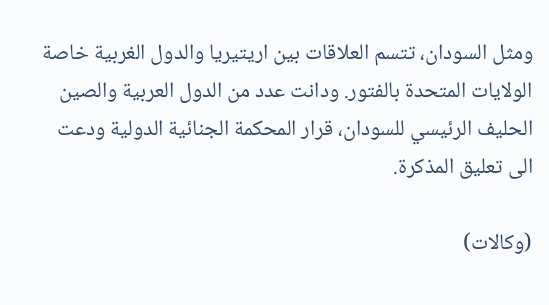ومثل السودان، تتسم العلاقات بين اريتيريا والدول الغربية خاصة الولايات المتحدة بالفتور. ودانت عدد من الدول العربية والصين الحليف الرئيسي للسودان، قرار المحكمة الجنائية الدولية ودعت الى تعليق المذكرة.

(وكالات)